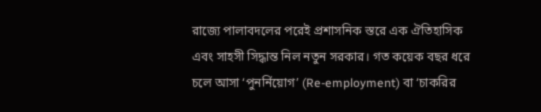রাজ্যে পালাবদলের পরেই প্রশাসনিক স্তরে এক ঐতিহাসিক এবং সাহসী সিদ্ধান্ত নিল নতুন সরকার। গত কয়েক বছর ধরে চলে আসা ‘পুনর্নিয়োগ’ (Re-employment) বা ‘চাকরির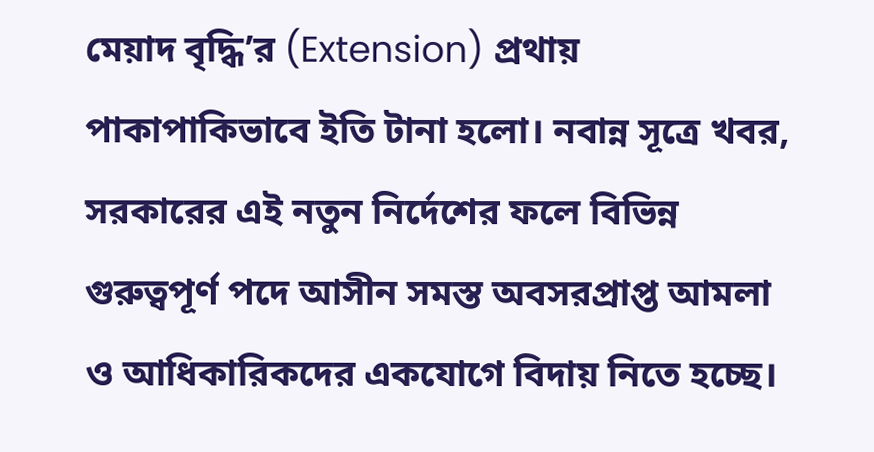মেয়াদ বৃদ্ধি’র (Extension) প্রথায় পাকাপাকিভাবে ইতি টানা হলো। নবান্ন সূত্রে খবর, সরকারের এই নতুন নির্দেশের ফলে বিভিন্ন গুরুত্বপূর্ণ পদে আসীন সমস্ত অবসরপ্রাপ্ত আমলা ও আধিকারিকদের একযোগে বিদায় নিতে হচ্ছে।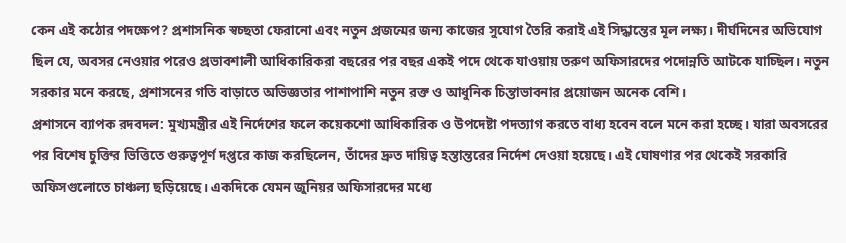কেন এই কঠোর পদক্ষেপ? প্রশাসনিক স্বচ্ছতা ফেরানো এবং নতুন প্রজন্মের জন্য কাজের সুযোগ তৈরি করাই এই সিদ্ধান্তের মূল লক্ষ্য। দীর্ঘদিনের অভিযোগ ছিল যে, অবসর নেওয়ার পরেও প্রভাবশালী আধিকারিকরা বছরের পর বছর একই পদে থেকে যাওয়ায় তরুণ অফিসারদের পদোন্নতি আটকে যাচ্ছিল। নতুন সরকার মনে করছে, প্রশাসনের গতি বাড়াতে অভিজ্ঞতার পাশাপাশি নতুন রক্ত ও আধুনিক চিন্তাভাবনার প্রয়োজন অনেক বেশি।
প্রশাসনে ব্যাপক রদবদল: মুখ্যমন্ত্রীর এই নির্দেশের ফলে কয়েকশো আধিকারিক ও উপদেষ্টা পদত্যাগ করতে বাধ্য হবেন বলে মনে করা হচ্ছে। যারা অবসরের পর বিশেষ চুক্তির ভিত্তিতে গুরুত্বপূর্ণ দপ্তরে কাজ করছিলেন, তাঁদের দ্রুত দায়িত্ব হস্তান্তরের নির্দেশ দেওয়া হয়েছে। এই ঘোষণার পর থেকেই সরকারি অফিসগুলোতে চাঞ্চল্য ছড়িয়েছে। একদিকে যেমন জুনিয়র অফিসারদের মধ্যে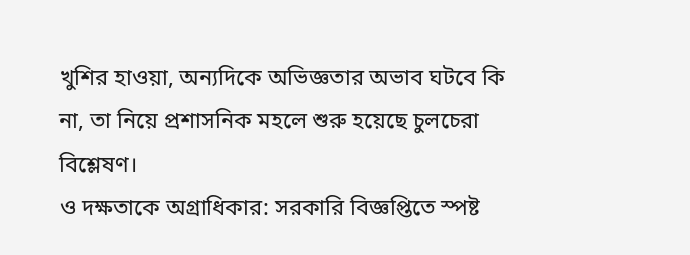খুশির হাওয়া, অন্যদিকে অভিজ্ঞতার অভাব ঘটবে কি না, তা নিয়ে প্রশাসনিক মহলে শুরু হয়েছে চুলচেরা বিশ্লেষণ।
ও দক্ষতাকে অগ্রাধিকার: সরকারি বিজ্ঞপ্তিতে স্পষ্ট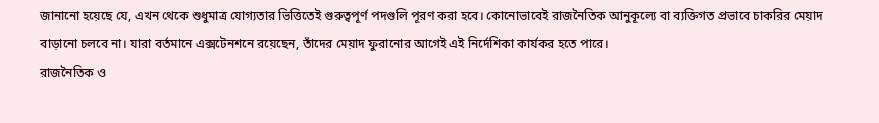জানানো হয়েছে যে, এখন থেকে শুধুমাত্র যোগ্যতার ভিত্তিতেই গুরুত্বপূর্ণ পদগুলি পূরণ করা হবে। কোনোভাবেই রাজনৈতিক আনুকূল্যে বা ব্যক্তিগত প্রভাবে চাকরির মেয়াদ বাড়ানো চলবে না। যারা বর্তমানে এক্সটেনশনে রয়েছেন, তাঁদের মেয়াদ ফুরানোর আগেই এই নির্দেশিকা কার্যকর হতে পারে।
রাজনৈতিক ও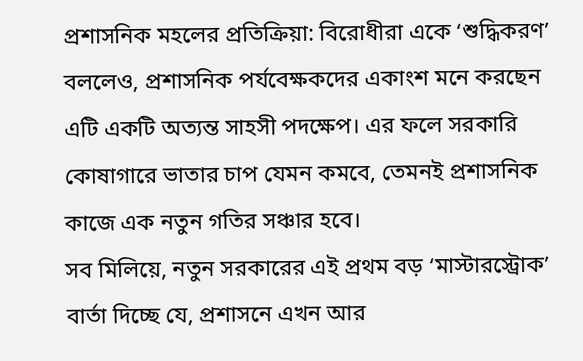প্রশাসনিক মহলের প্রতিক্রিয়া: বিরোধীরা একে ‘শুদ্ধিকরণ’ বললেও, প্রশাসনিক পর্যবেক্ষকদের একাংশ মনে করছেন এটি একটি অত্যন্ত সাহসী পদক্ষেপ। এর ফলে সরকারি কোষাগারে ভাতার চাপ যেমন কমবে, তেমনই প্রশাসনিক কাজে এক নতুন গতির সঞ্চার হবে।
সব মিলিয়ে, নতুন সরকারের এই প্রথম বড় ‘মাস্টারস্ট্রোক’ বার্তা দিচ্ছে যে, প্রশাসনে এখন আর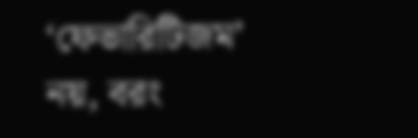‘ফেভারিটিজম’ নয়, বরং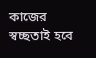কাজের স্বচ্ছতাই হবে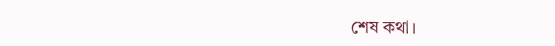শেষ কথা।